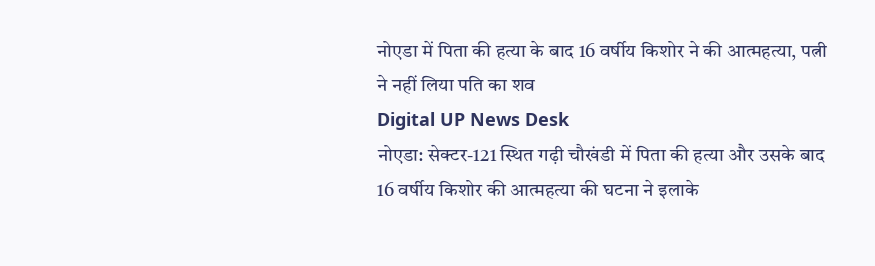नोएडा में पिता की हत्या के बाद 16 वर्षीय किशोर ने की आत्महत्या, पत्नी ने नहीं लिया पति का शव
Digital UP News Desk
नोएडा: सेक्टर-121 स्थित गढ़ी चौखंडी में पिता की हत्या और उसके बाद 16 वर्षीय किशोर की आत्महत्या की घटना ने इलाके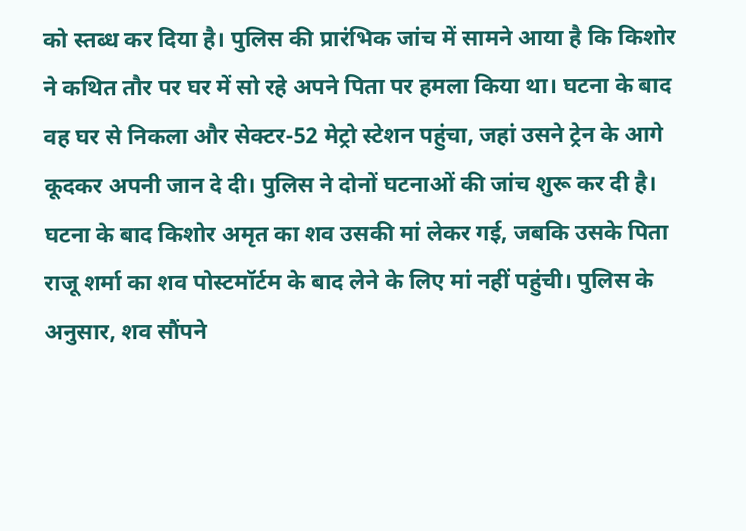को स्तब्ध कर दिया है। पुलिस की प्रारंभिक जांच में सामने आया है कि किशोर ने कथित तौर पर घर में सो रहे अपने पिता पर हमला किया था। घटना के बाद वह घर से निकला और सेक्टर-52 मेट्रो स्टेशन पहुंचा, जहां उसने ट्रेन के आगे कूदकर अपनी जान दे दी। पुलिस ने दोनों घटनाओं की जांच शुरू कर दी है।
घटना के बाद किशोर अमृत का शव उसकी मां लेकर गई, जबकि उसके पिता राजू शर्मा का शव पोस्टमॉर्टम के बाद लेने के लिए मां नहीं पहुंची। पुलिस के अनुसार, शव सौंपने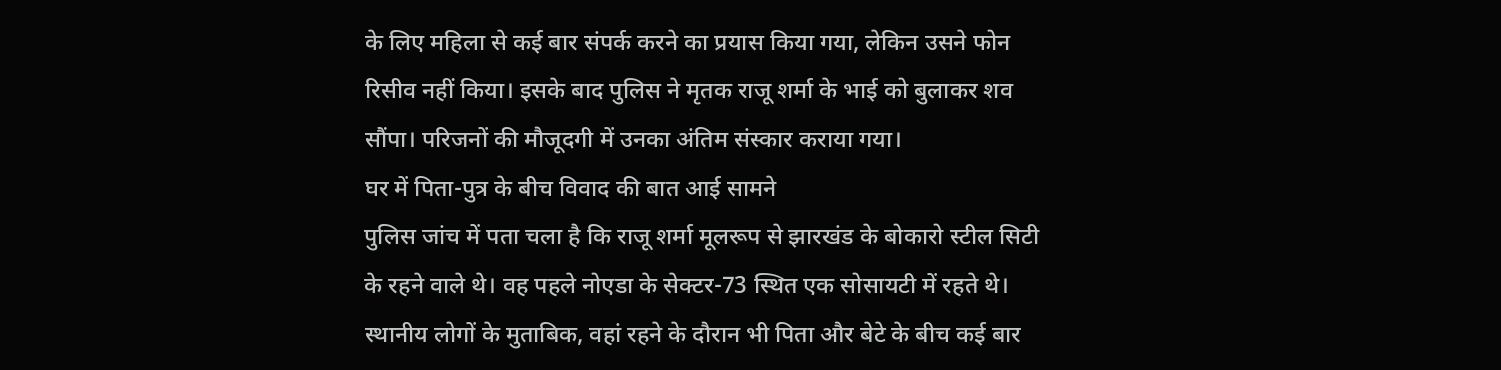के लिए महिला से कई बार संपर्क करने का प्रयास किया गया, लेकिन उसने फोन रिसीव नहीं किया। इसके बाद पुलिस ने मृतक राजू शर्मा के भाई को बुलाकर शव सौंपा। परिजनों की मौजूदगी में उनका अंतिम संस्कार कराया गया।
घर में पिता-पुत्र के बीच विवाद की बात आई सामने
पुलिस जांच में पता चला है कि राजू शर्मा मूलरूप से झारखंड के बोकारो स्टील सिटी के रहने वाले थे। वह पहले नोएडा के सेक्टर-73 स्थित एक सोसायटी में रहते थे। स्थानीय लोगों के मुताबिक, वहां रहने के दौरान भी पिता और बेटे के बीच कई बार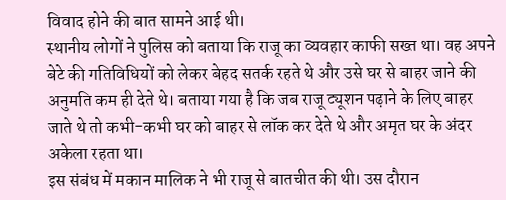विवाद होने की बात सामने आई थी।
स्थानीय लोगों ने पुलिस को बताया कि राजू का व्यवहार काफी सख्त था। वह अपने बेटे की गतिविधियों को लेकर बेहद सतर्क रहते थे और उसे घर से बाहर जाने की अनुमति कम ही देते थे। बताया गया है कि जब राजू ट्यूशन पढ़ाने के लिए बाहर जाते थे तो कभी-कभी घर को बाहर से लॉक कर देते थे और अमृत घर के अंदर अकेला रहता था।
इस संबंध में मकान मालिक ने भी राजू से बातचीत की थी। उस दौरान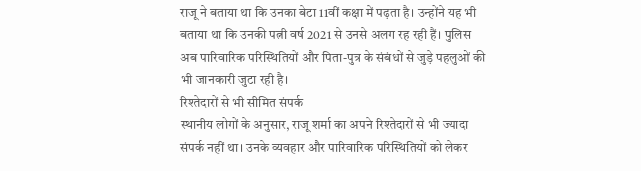राजू ने बताया था कि उनका बेटा 11वीं कक्षा में पढ़ता है। उन्होंने यह भी बताया था कि उनकी पत्नी वर्ष 2021 से उनसे अलग रह रही हैं। पुलिस अब पारिवारिक परिस्थितियों और पिता-पुत्र के संबंधों से जुड़े पहलुओं की भी जानकारी जुटा रही है।
रिश्तेदारों से भी सीमित संपर्क
स्थानीय लोगों के अनुसार, राजू शर्मा का अपने रिश्तेदारों से भी ज्यादा संपर्क नहीं था। उनके व्यवहार और पारिवारिक परिस्थितियों को लेकर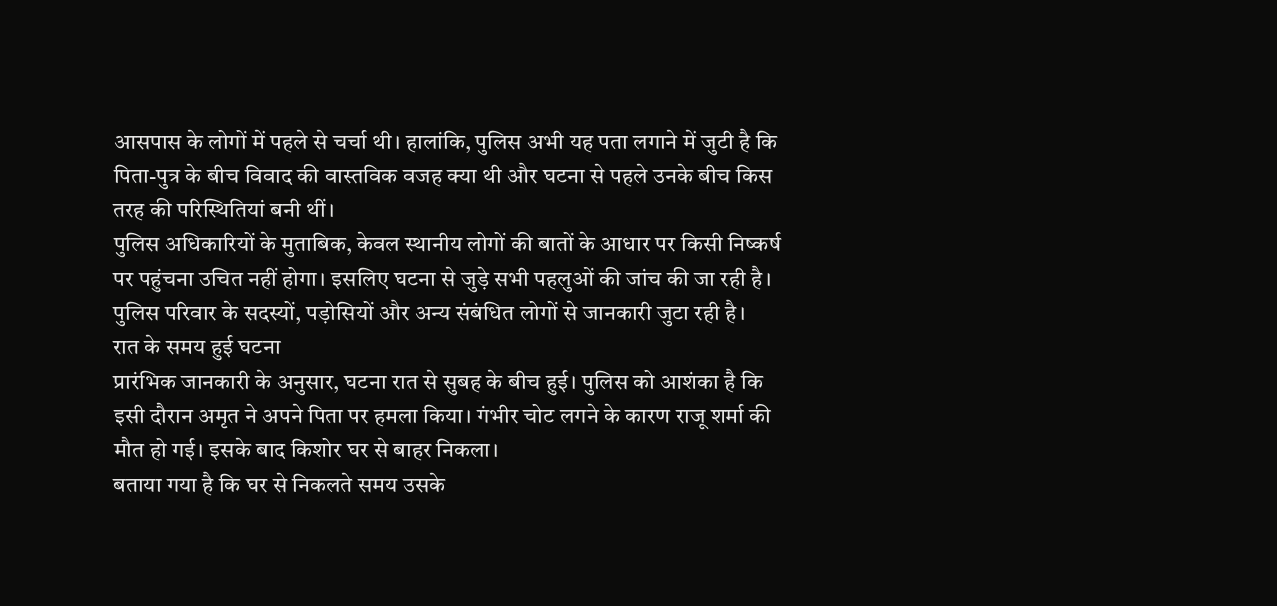आसपास के लोगों में पहले से चर्चा थी। हालांकि, पुलिस अभी यह पता लगाने में जुटी है कि पिता-पुत्र के बीच विवाद की वास्तविक वजह क्या थी और घटना से पहले उनके बीच किस तरह की परिस्थितियां बनी थीं।
पुलिस अधिकारियों के मुताबिक, केवल स्थानीय लोगों की बातों के आधार पर किसी निष्कर्ष पर पहुंचना उचित नहीं होगा। इसलिए घटना से जुड़े सभी पहलुओं की जांच की जा रही है। पुलिस परिवार के सदस्यों, पड़ोसियों और अन्य संबंधित लोगों से जानकारी जुटा रही है।
रात के समय हुई घटना
प्रारंभिक जानकारी के अनुसार, घटना रात से सुबह के बीच हुई। पुलिस को आशंका है कि इसी दौरान अमृत ने अपने पिता पर हमला किया। गंभीर चोट लगने के कारण राजू शर्मा की मौत हो गई। इसके बाद किशोर घर से बाहर निकला।
बताया गया है कि घर से निकलते समय उसके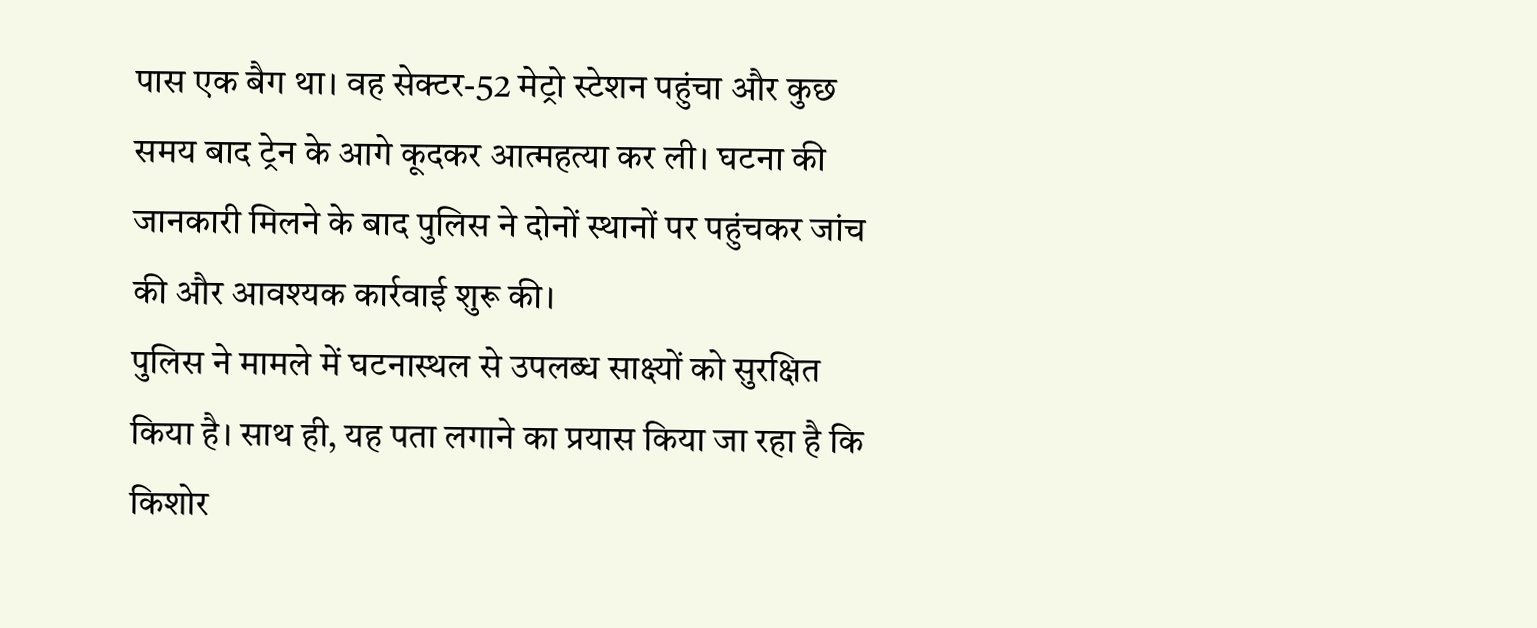पास एक बैग था। वह सेक्टर-52 मेट्रो स्टेशन पहुंचा और कुछ समय बाद ट्रेन के आगे कूदकर आत्महत्या कर ली। घटना की जानकारी मिलने के बाद पुलिस ने दोनों स्थानों पर पहुंचकर जांच की और आवश्यक कार्रवाई शुरू की।
पुलिस ने मामले में घटनास्थल से उपलब्ध साक्ष्यों को सुरक्षित किया है। साथ ही, यह पता लगाने का प्रयास किया जा रहा है कि किशोर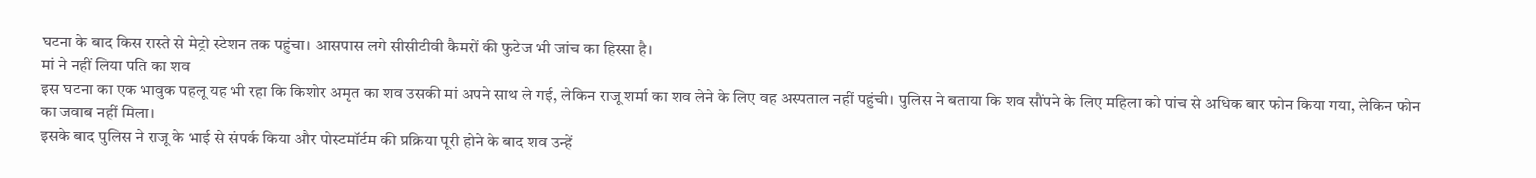घटना के बाद किस रास्ते से मेट्रो स्टेशन तक पहुंचा। आसपास लगे सीसीटीवी कैमरों की फुटेज भी जांच का हिस्सा है।
मां ने नहीं लिया पति का शव
इस घटना का एक भावुक पहलू यह भी रहा कि किशोर अमृत का शव उसकी मां अपने साथ ले गई, लेकिन राजू शर्मा का शव लेने के लिए वह अस्पताल नहीं पहुंची। पुलिस ने बताया कि शव सौंपने के लिए महिला को पांच से अधिक बार फोन किया गया, लेकिन फोन का जवाब नहीं मिला।
इसके बाद पुलिस ने राजू के भाई से संपर्क किया और पोस्टमॉर्टम की प्रक्रिया पूरी होने के बाद शव उन्हें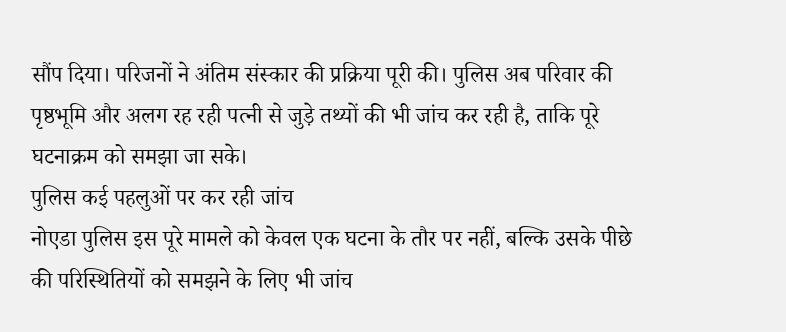सौंप दिया। परिजनों ने अंतिम संस्कार की प्रक्रिया पूरी की। पुलिस अब परिवार की पृष्ठभूमि और अलग रह रही पत्नी से जुड़े तथ्यों की भी जांच कर रही है, ताकि पूरे घटनाक्रम को समझा जा सके।
पुलिस कई पहलुओं पर कर रही जांच
नोएडा पुलिस इस पूरे मामले को केवल एक घटना के तौर पर नहीं, बल्कि उसके पीछे की परिस्थितियों को समझने के लिए भी जांच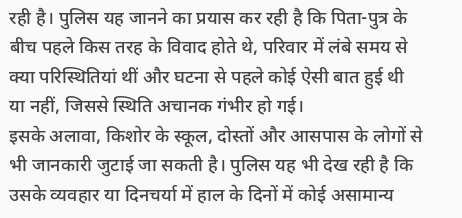रही है। पुलिस यह जानने का प्रयास कर रही है कि पिता-पुत्र के बीच पहले किस तरह के विवाद होते थे, परिवार में लंबे समय से क्या परिस्थितियां थीं और घटना से पहले कोई ऐसी बात हुई थी या नहीं, जिससे स्थिति अचानक गंभीर हो गई।
इसके अलावा, किशोर के स्कूल, दोस्तों और आसपास के लोगों से भी जानकारी जुटाई जा सकती है। पुलिस यह भी देख रही है कि उसके व्यवहार या दिनचर्या में हाल के दिनों में कोई असामान्य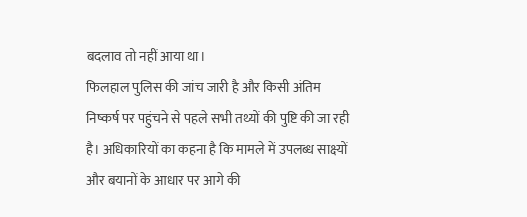बदलाव तो नहीं आया था।
फिलहाल पुलिस की जांच जारी है और किसी अंतिम निष्कर्ष पर पहुंचने से पहले सभी तथ्यों की पुष्टि की जा रही है। अधिकारियों का कहना है कि मामले में उपलब्ध साक्ष्यों और बयानों के आधार पर आगे की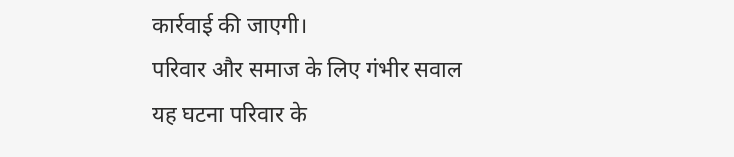कार्रवाई की जाएगी।
परिवार और समाज के लिए गंभीर सवाल
यह घटना परिवार के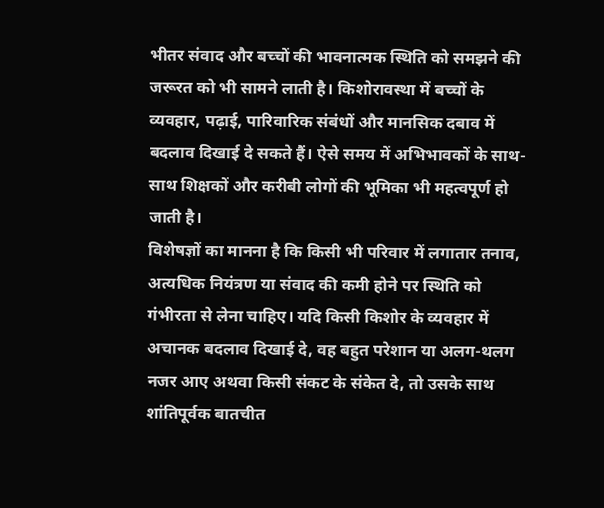भीतर संवाद और बच्चों की भावनात्मक स्थिति को समझने की जरूरत को भी सामने लाती है। किशोरावस्था में बच्चों के व्यवहार, पढ़ाई, पारिवारिक संबंधों और मानसिक दबाव में बदलाव दिखाई दे सकते हैं। ऐसे समय में अभिभावकों के साथ-साथ शिक्षकों और करीबी लोगों की भूमिका भी महत्वपूर्ण हो जाती है।
विशेषज्ञों का मानना है कि किसी भी परिवार में लगातार तनाव, अत्यधिक नियंत्रण या संवाद की कमी होने पर स्थिति को गंभीरता से लेना चाहिए। यदि किसी किशोर के व्यवहार में अचानक बदलाव दिखाई दे, वह बहुत परेशान या अलग-थलग नजर आए अथवा किसी संकट के संकेत दे, तो उसके साथ शांतिपूर्वक बातचीत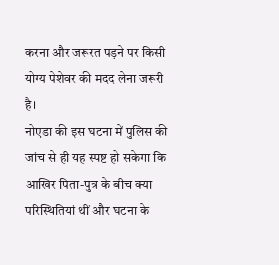करना और जरूरत पड़ने पर किसी योग्य पेशेवर की मदद लेना जरूरी है।
नोएडा की इस घटना में पुलिस की जांच से ही यह स्पष्ट हो सकेगा कि आखिर पिता-पुत्र के बीच क्या परिस्थितियां थीं और घटना के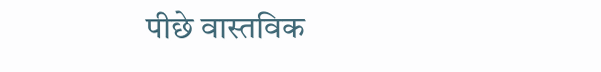पीछे वास्तविक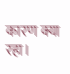कारण क्या रहा।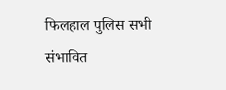फिलहाल पुलिस सभी संभावित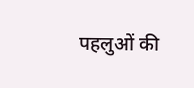पहलुओं की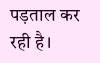पड़ताल कर रही है।